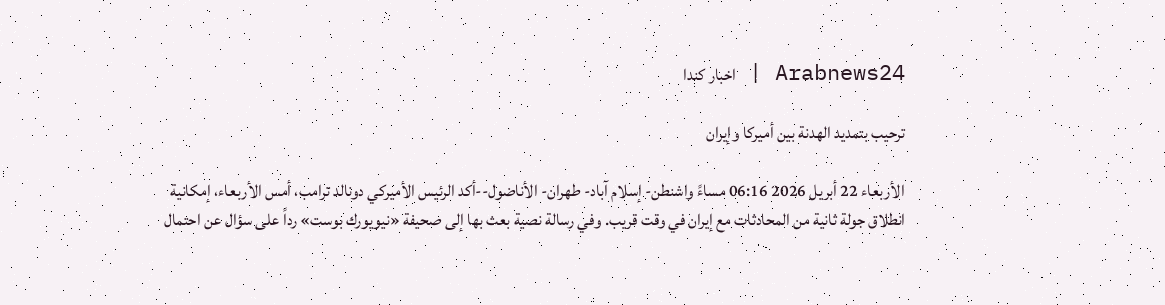Arabnews24 | اخبار كندا

ترحيب بتمديد الهدنة بين أميركا وإيران

الأربعاء 22 أبريل 2026 06:16 مساءً واشنطن- إسلام آباد- طهران- الأناضول--أكد الرئيس الأميركي دونالد ترامب، أمس الأربعاء، إمكانية انطلاق جولة ثانية من المحادثات مع إيران في وقت قريب. وفي رسالة نصية بعث بها إلى صحيفة «نيويورك بوست» رداً على سؤال عن احتمال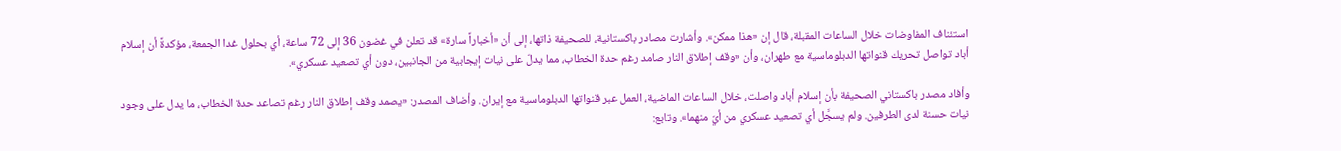استئناف المفاوضات خلال الساعات المقبلة، قال إن «هذا ممكن». وأشارت مصادر باكستانية، للصحيفة ذاتها، إلى أن «أخباراً سارة» قد تعلن في غضون 36 إلى 72 ساعة، أي بحلول غدا الجمعة، مؤكدةً أن إسلام أباد تواصل تحريك قنواتها الدبلوماسية مع طهران، وأن «وقف إطلاق النار صامد رغم حدة الخطاب، مما يدلّ على نيات إيجابية من الجانبين، دون أي تصعيد عسكري».

وأفاد مصدر باكستاني الصحيفة بأن إسلام أباد واصلت، خلال الساعات الماضية، العمل عبر قنواتها الدبلوماسية مع إيران. وأضاف المصدر: «يصمد وقف إطلاق النار رغم تصاعد حدة الخطاب، ما يدل على وجود نيات حسنة لدى الطرفين. ولم يسجَّل أي تصعيد عسكري من أيّ منهما». وتابع: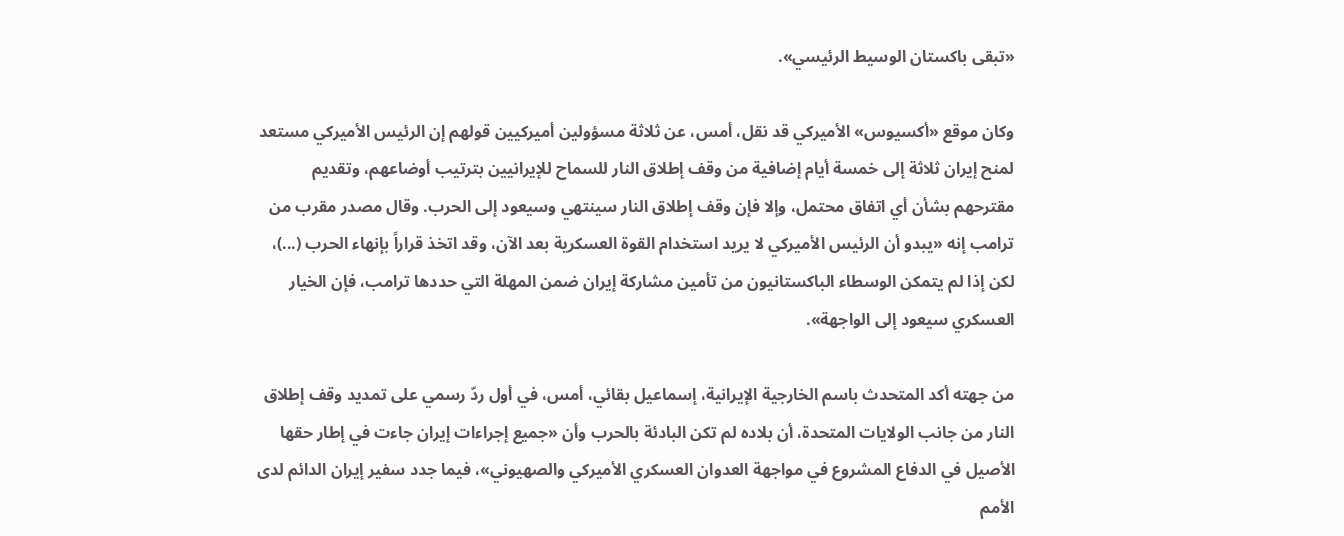«تبقى باكستان الوسيط الرئيسي».

وكان موقع «أكسيوس» الأميركي قد نقل، أمس، عن ثلاثة مسؤولين أميركيين قولهم إن الرئيس الأميركي مستعد لمنح إيران ثلاثة إلى خمسة أيام إضافية من وقف إطلاق النار للسماح للإيرانيين بترتيب أوضاعهم، وتقديم مقترحهم بشأن أي اتفاق محتمل، وإلا فإن وقف إطلاق النار سينتهي وسيعود إلى الحرب. وقال مصدر مقرب من ترامب إنه «يبدو أن الرئيس الأميركي لا يريد استخدام القوة العسكرية بعد الآن، وقد اتخذ قراراً بإنهاء الحرب (...)، لكن إذا لم يتمكن الوسطاء الباكستانيون من تأمين مشاركة إيران ضمن المهلة التي حددها ترامب، فإن الخيار العسكري سيعود إلى الواجهة».

من جهته أكد المتحدث باسم الخارجية الإيرانية، إسماعيل بقائي، أمس، في أول ردّ رسمي على تمديد وقف إطلاق النار من جانب الولايات المتحدة، أن بلاده لم تكن البادئة بالحرب وأن «جميع إجراءات إيران جاءت في إطار حقها الأصيل في الدفاع المشروع في مواجهة العدوان العسكري الأميركي والصهيوني»، فيما جدد سفير إيران الدائم لدى الأمم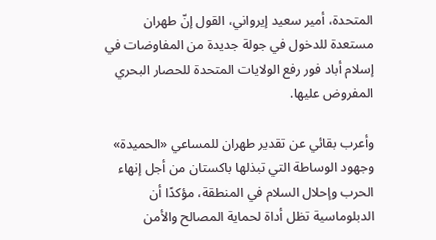المتحدة، أمير سعيد إيرواني، القول إنّ طهران مستعدة للدخول في جولة جديدة من المفاوضات في إسلام أباد فور رفع الولايات المتحدة للحصار البحري المفروض عليها.

وأعرب بقائي عن تقدير طهران للمساعي «الحميدة» وجهود الوساطة التي تبذلها باكستان من أجل إنهاء الحرب وإحلال السلام في المنطقة، مؤكدًا أن الدبلوماسية تظل أداة لحماية المصالح والأمن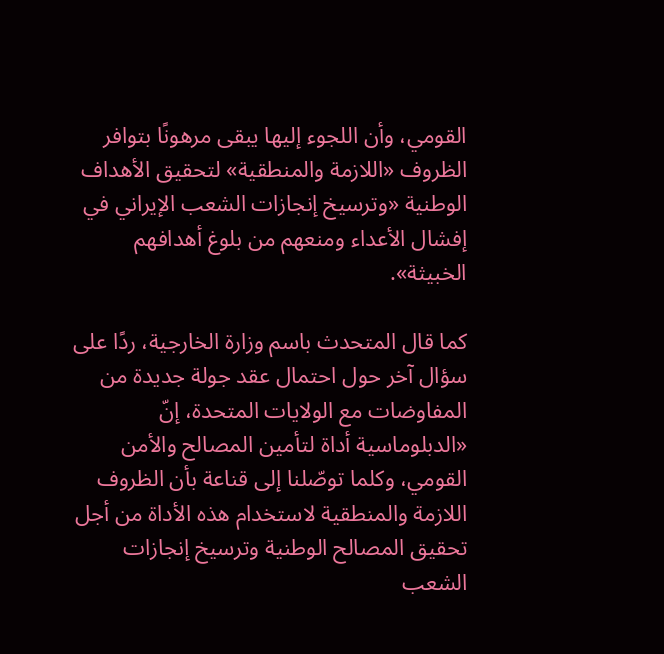القومي، وأن اللجوء إليها يبقى مرهونًا بتوافر الظروف «اللازمة والمنطقية» لتحقيق الأهداف الوطنية «وترسيخ إنجازات الشعب الإيراني في إفشال الأعداء ومنعهم من بلوغ أهدافهم الخبيثة».

كما قال المتحدث باسم وزارة الخارجية، ردًا على سؤال آخر حول احتمال عقد جولة جديدة من المفاوضات مع الولايات المتحدة، إنّ «الدبلوماسية أداة لتأمين المصالح والأمن القومي، وكلما توصّلنا إلى قناعة بأن الظروف اللازمة والمنطقية لاستخدام هذه الأداة من أجل تحقيق المصالح الوطنية وترسيخ إنجازات الشعب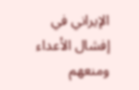الإيراني في إفشال الأعداء ومنعهم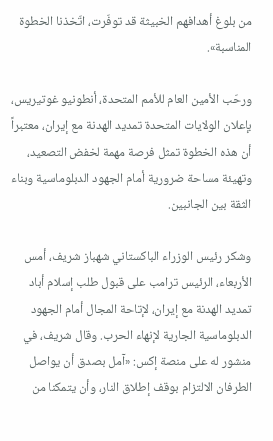من بلوغ أهدافهم الخبيثة قد توفّرت، اتّخذنا الخطوة المناسبة».

ورحّب الأمين العام للأمم المتحدة، أنطونيو غوتيريس، بإعلان الولايات المتحدة تمديد الهدنة مع إيران، معتبراً أن هذه الخطوة تمثل فرصة مهمة لخفض التصعيد، وتهيئة مساحة ضرورية أمام الجهود الدبلوماسية وبناء الثقة بين الجانبين.

وشكر رئيس الوزراء الباكستاني شهباز شريف، أمس الأربعاء، الرئيس ترامب على قبول طلب إسلام أباد تمديد الهدنة مع إيران، لإتاحة المجال أمام الجهود الدبلوماسية الجارية لإنهاء الحرب. وقال شريف، في منشور له على منصة إكس: «آمل بصدق أن يواصل الطرفان الالتزام بوقف إطلاق النار، وأن يتمكنا من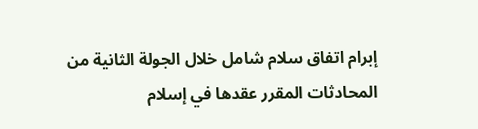إبرام اتفاق سلام شامل خلال الجولة الثانية من المحادثات المقرر عقدها في إسلام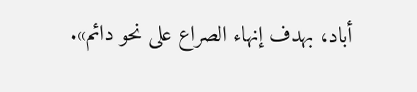أباد، بهدف إنهاء الصراع على نحو دائم».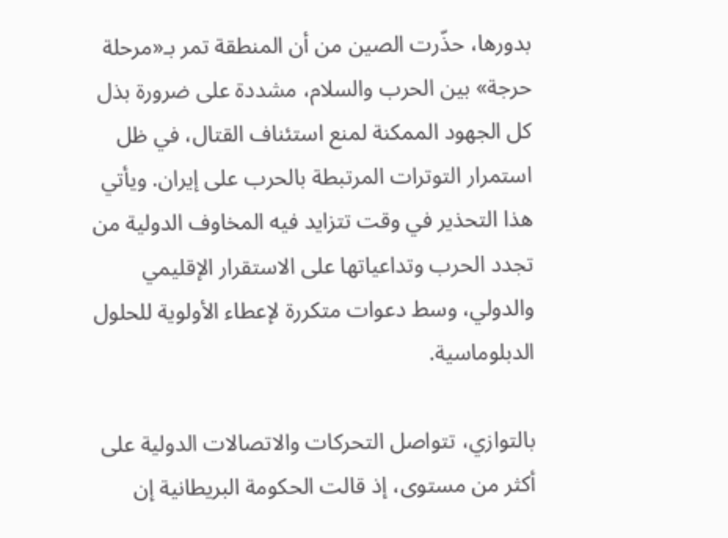بدورها، حذّرت الصين من أن المنطقة تمر بـ«مرحلة حرجة» بين الحرب والسلام، مشددة على ضرورة بذل كل الجهود الممكنة لمنع استئناف القتال، في ظل استمرار التوترات المرتبطة بالحرب على إيران. ويأتي هذا التحذير في وقت تتزايد فيه المخاوف الدولية من تجدد الحرب وتداعياتها على الاستقرار الإقليمي والدولي، وسط دعوات متكررة لإعطاء الأولوية للحلول الدبلوماسية.

بالتوازي، تتواصل التحركات والاتصالات الدولية على أكثر من مستوى، إذ قالت الحكومة البريطانية إن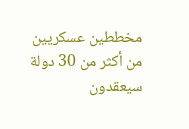مخططين عسكريين من أكثر من 30 دولة سيعقدون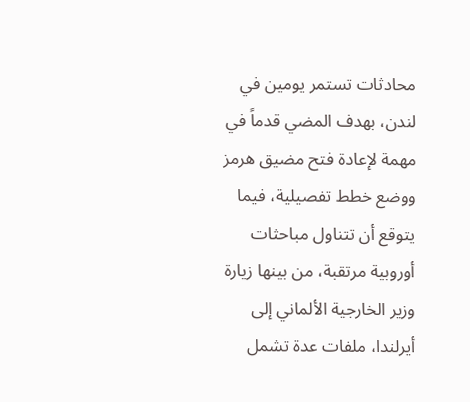محادثات تستمر يومين في لندن، بهدف المضي قدماً في مهمة لإعادة فتح مضيق هرمز ووضع خطط تفصيلية، فيما يتوقع أن تتناول مباحثات أوروبية مرتقبة، من بينها زيارة وزير الخارجية الألماني إلى أيرلندا، ملفات عدة تشمل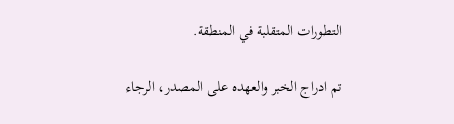التطورات المتقلبة في المنطقة.

تم ادراج الخبر والعهده على المصدر، الرجاء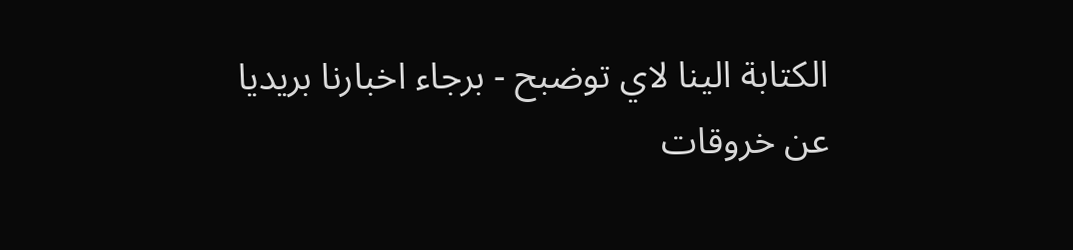الكتابة الينا لاي توضبح - برجاء اخبارنا بريديا عن خروقات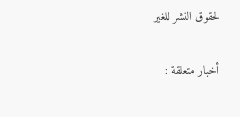لحقوق النشر للغير

أخبار متعلقة :